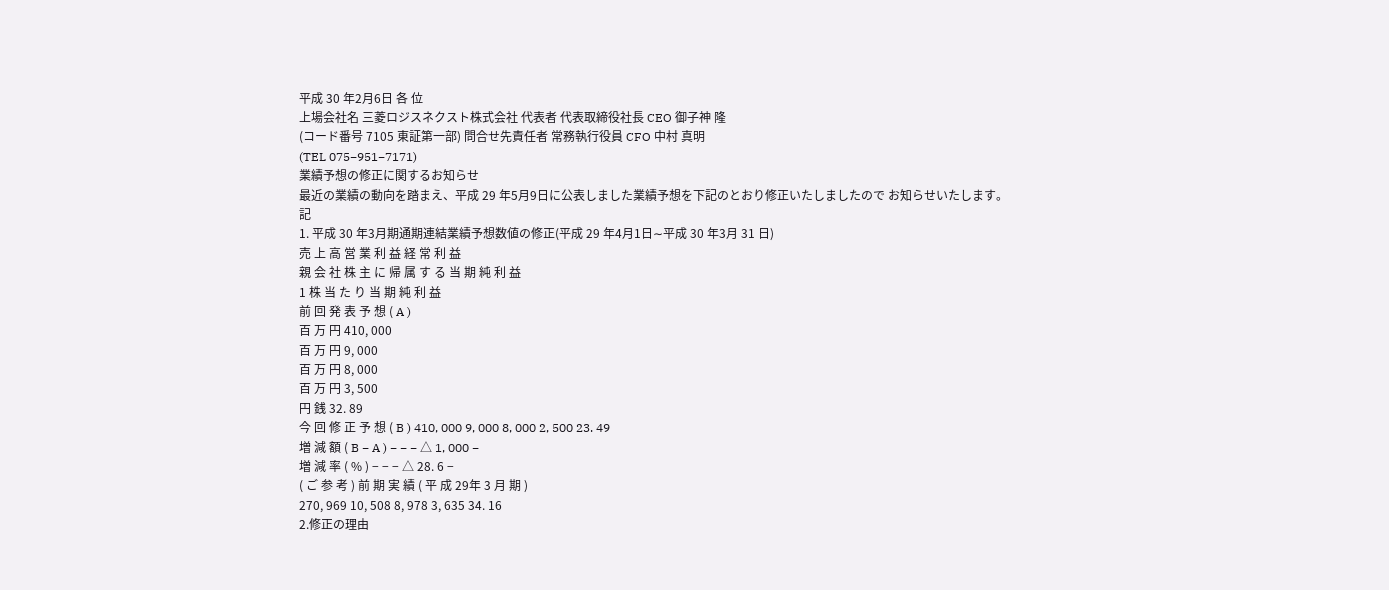平成 30 年2月6日 各 位
上場会社名 三菱ロジスネクスト株式会社 代表者 代表取締役社長 CEO 御子神 隆
(コード番号 7105 東証第一部) 問合せ先責任者 常務執行役員 CFO 中村 真明
(TEL 075−951−7171)
業績予想の修正に関するお知らせ
最近の業績の動向を踏まえ、平成 29 年5月9日に公表しました業績予想を下記のとおり修正いたしましたので お知らせいたします。
記
1. 平成 30 年3月期通期連結業績予想数値の修正(平成 29 年4月1日∼平成 30 年3月 31 日)
売 上 高 営 業 利 益 経 常 利 益
親 会 社 株 主 に 帰 属 す る 当 期 純 利 益
1 株 当 た り 当 期 純 利 益
前 回 発 表 予 想 ( A )
百 万 円 410, 000
百 万 円 9, 000
百 万 円 8, 000
百 万 円 3, 500
円 銭 32. 89
今 回 修 正 予 想 ( B ) 410, 000 9, 000 8, 000 2, 500 23. 49
増 減 額 ( B − A ) − − − △ 1, 000 −
増 減 率 ( % ) − − − △ 28. 6 −
( ご 参 考 ) 前 期 実 績 ( 平 成 29年 3 月 期 )
270, 969 10, 508 8, 978 3, 635 34. 16
2.修正の理由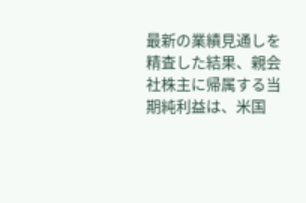最新の業績見通しを精査した結果、親会社株主に帰属する当期純利益は、米国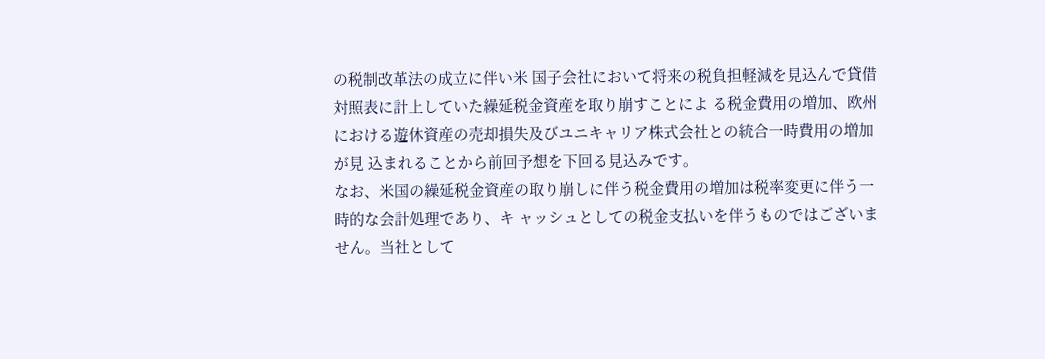の税制改革法の成立に伴い米 国子会社において将来の税負担軽減を見込んで貸借対照表に計上していた繰延税金資産を取り崩すことによ る税金費用の増加、欧州における遊休資産の売却損失及びユニキャリア株式会社との統合一時費用の増加が見 込まれることから前回予想を下回る見込みです。
なお、米国の繰延税金資産の取り崩しに伴う税金費用の増加は税率変更に伴う一時的な会計処理であり、キ ャッシュとしての税金支払いを伴うものではございません。当社として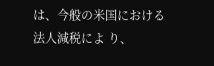は、今般の米国における法人減税によ り、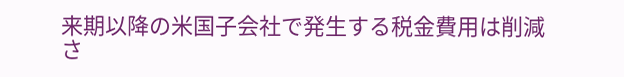来期以降の米国子会社で発生する税金費用は削減さ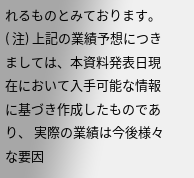れるものとみております。
( 注) 上記の業績予想につきましては、本資料発表日現在において入手可能な情報に基づき作成したものであり、 実際の業績は今後様々な要因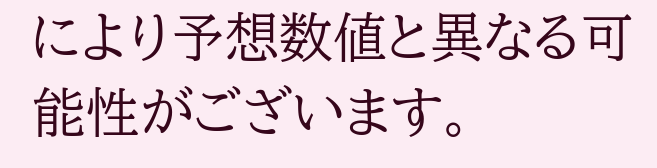により予想数値と異なる可能性がございます。